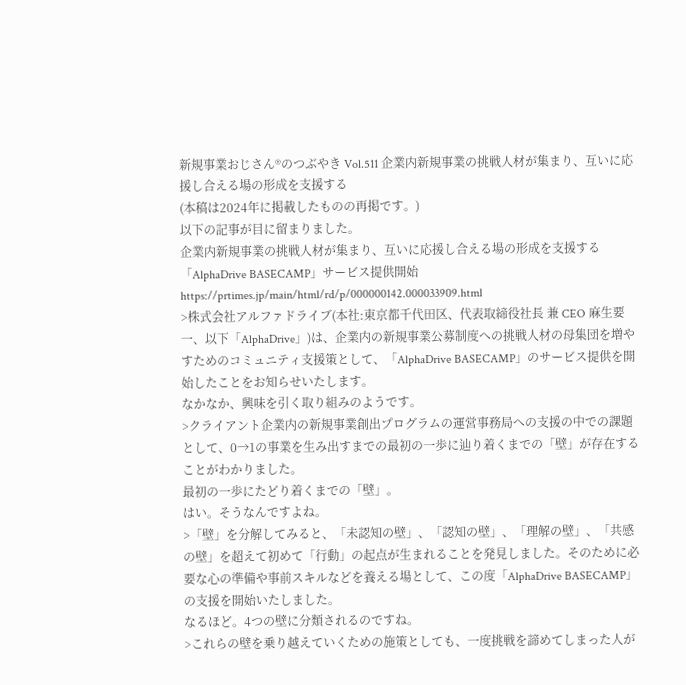新規事業おじさん®のつぶやき Vol.511 企業内新規事業の挑戦人材が集まり、互いに応援し合える場の形成を支援する
(本稿は2024年に掲載したものの再掲です。)
以下の記事が目に留まりました。
企業内新規事業の挑戦人材が集まり、互いに応援し合える場の形成を支援する「AlphaDrive BASECAMP」サービス提供開始
https://prtimes.jp/main/html/rd/p/000000142.000033909.html
>株式会社アルファドライブ(本社:東京都千代田区、代表取締役社長 兼 CEO 麻生要一、以下「AlphaDrive」)は、企業内の新規事業公募制度への挑戦人材の母集団を増やすためのコミュニティ支援策として、「AlphaDrive BASECAMP」のサービス提供を開始したことをお知らせいたします。
なかなか、興味を引く取り組みのようです。
>クライアント企業内の新規事業創出プログラムの運営事務局への支援の中での課題として、0→1の事業を生み出すまでの最初の一歩に辿り着くまでの「壁」が存在することがわかりました。
最初の一歩にたどり着くまでの「壁」。
はい。そうなんですよね。
>「壁」を分解してみると、「未認知の壁」、「認知の壁」、「理解の壁」、「共感の壁」を超えて初めて「行動」の起点が生まれることを発見しました。そのために必要な心の準備や事前スキルなどを養える場として、この度「AlphaDrive BASECAMP」の支援を開始いたしました。
なるほど。4つの壁に分類されるのですね。
>これらの壁を乗り越えていくための施策としても、一度挑戦を諦めてしまった人が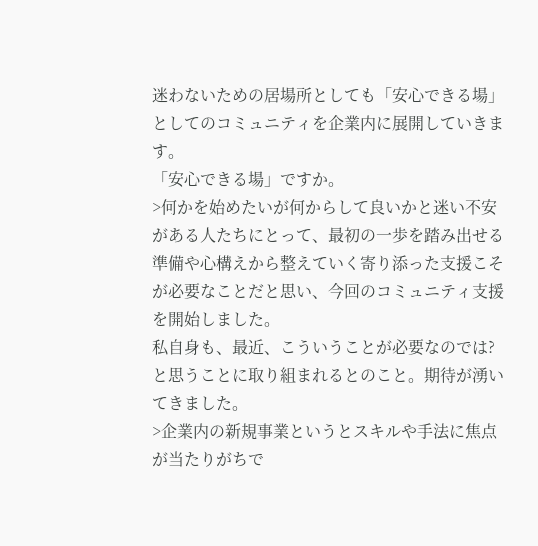迷わないための居場所としても「安心できる場」としてのコミュニティを企業内に展開していきます。
「安心できる場」ですか。
>何かを始めたいが何からして良いかと迷い不安がある人たちにとって、最初の一歩を踏み出せる準備や心構えから整えていく寄り添った支援こそが必要なことだと思い、今回のコミュニティ支援を開始しました。
私自身も、最近、こういうことが必要なのでは?と思うことに取り組まれるとのこと。期待が湧いてきました。
>企業内の新規事業というとスキルや手法に焦点が当たりがちで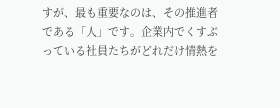すが、最も重要なのは、その推進者である「人」です。企業内でくすぶっている社員たちがどれだけ情熱を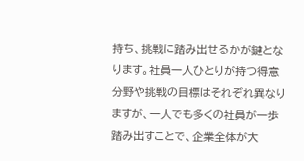持ち、挑戦に踏み出せるかが鍵となります。社員一人ひとりが持つ得意分野や挑戦の目標はそれぞれ異なりますが、一人でも多くの社員が一歩踏み出すことで、企業全体が大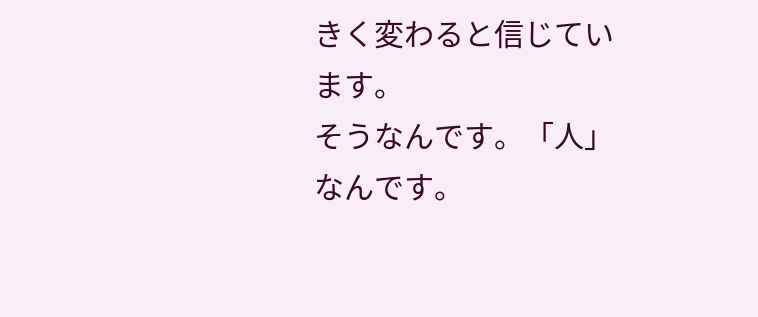きく変わると信じています。
そうなんです。「人」なんです。